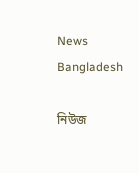News Bangladesh

নিউজ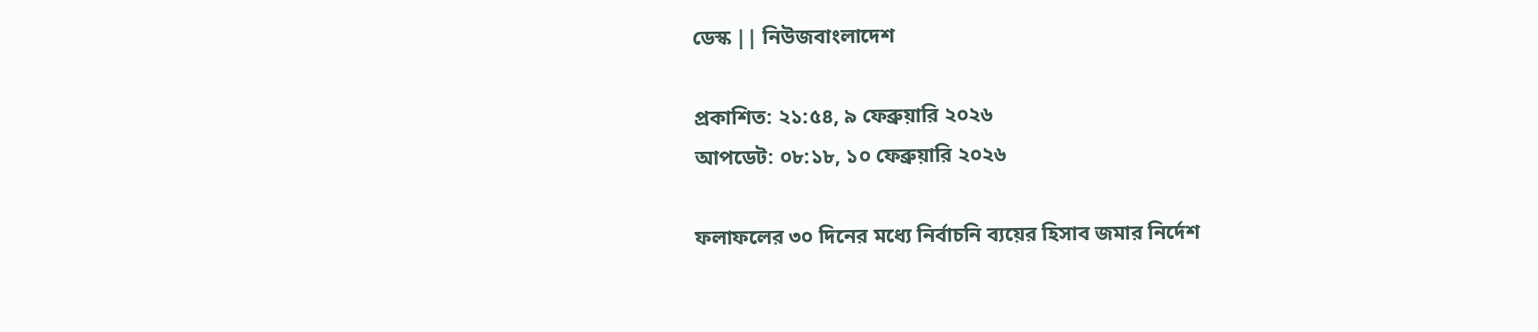ডেস্ক || নিউজবাংলাদেশ

প্রকাশিত: ২১:৫৪, ৯ ফেব্রুয়ারি ২০২৬
আপডেট: ০৮:১৮, ১০ ফেব্রুয়ারি ২০২৬

ফলাফলের ৩০ দিনের মধ্যে নির্বাচনি ব্যয়ের হিসাব জমার নির্দেশ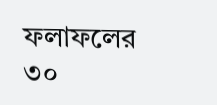ফলাফলের ৩০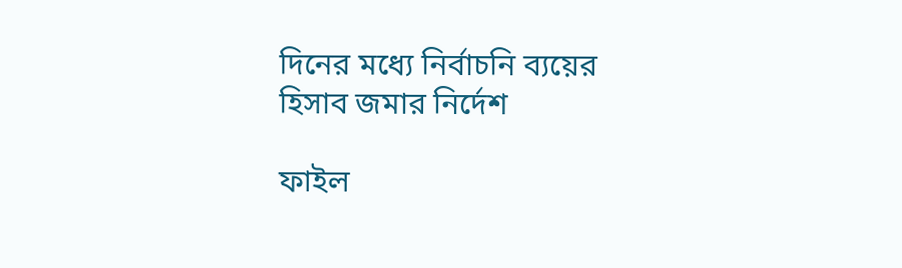দিনের মধ্যে নির্বাচনি ব্যয়ের হিসাব জমার নির্দেশ

ফাইল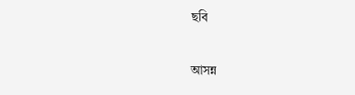ছবি

আসন্ন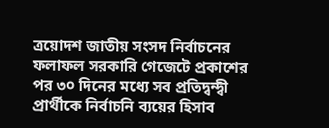ত্রয়োদশ জাতীয় সংসদ নির্বাচনের ফলাফল সরকারি গেজেটে প্রকাশের পর ৩০ দিনের মধ্যে সব প্রতিদ্বন্দ্বী প্রার্থীকে নির্বাচনি ব্যয়ের হিসাব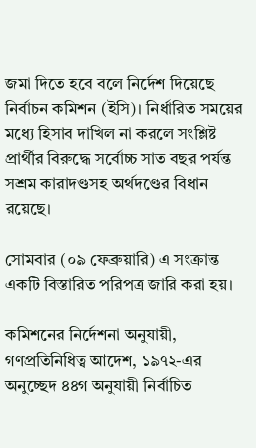জমা দিতে হবে বলে নির্দেশ দিয়েছে নির্বাচন কমিশন (ইসি)। নির্ধারিত সময়ের মধ্যে হিসাব দাখিল না করলে সংশ্লিষ্ট প্রার্থীর বিরুদ্ধে সর্বোচ্চ সাত বছর পর্যন্ত সশ্রম কারাদণ্ডসহ অর্থদণ্ডের বিধান রয়েছে।

সোমবার (০৯ ফেব্রুয়ারি) এ সংক্রান্ত একটি বিস্তারিত পরিপত্র জারি করা হয়।

কমিশনের নির্দেশনা অনুযায়ী, গণপ্রতিনিধিত্ব আদেশ, ১৯৭২-এর অনুচ্ছেদ ৪৪গ অনুযায়ী নির্বাচিত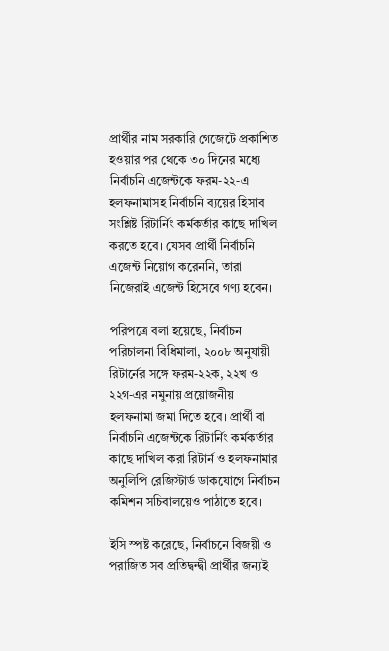প্রার্থীর নাম সরকারি গেজেটে প্রকাশিত হওয়ার পর থেকে ৩০ দিনের মধ্যে নির্বাচনি এজেন্টকে ফরম-২২-এ হলফনামাসহ নির্বাচনি ব্যয়ের হিসাব সংশ্লিষ্ট রিটার্নিং কর্মকর্তার কাছে দাখিল করতে হবে। যেসব প্রার্থী নির্বাচনি এজেন্ট নিয়োগ করেননি, তারা নিজেরাই এজেন্ট হিসেবে গণ্য হবেন।

পরিপত্রে বলা হয়েছে, নির্বাচন পরিচালনা বিধিমালা, ২০০৮ অনুযায়ী রিটার্নের সঙ্গে ফরম-২২ক, ২২খ ও ২২গ-এর নমুনায় প্রয়োজনীয় হলফনামা জমা দিতে হবে। প্রার্থী বা নির্বাচনি এজেন্টকে রিটার্নিং কর্মকর্তার কাছে দাখিল করা রিটার্ন ও হলফনামার অনুলিপি রেজিস্টার্ড ডাকযোগে নির্বাচন কমিশন সচিবালয়েও পাঠাতে হবে।

ইসি স্পষ্ট করেছে, নির্বাচনে বিজয়ী ও পরাজিত সব প্রতিদ্বন্দ্বী প্রার্থীর জন্যই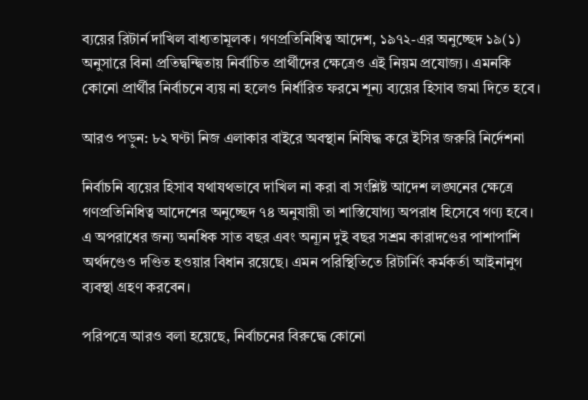ব্যয়ের রিটার্ন দাখিল বাধ্যতামূলক। গণপ্রতিনিধিত্ব আদেশ, ১৯৭২-এর অনুচ্ছেদ ১৯(১) অনুসারে বিনা প্রতিদ্বন্দ্বিতায় নির্বাচিত প্রার্থীদের ক্ষেত্রেও এই নিয়ম প্রযোজ্য। এমনকি কোনো প্রার্থীর নির্বাচনে ব্যয় না হলেও নির্ধারিত ফরমে শূন্য ব্যয়ের হিসাব জমা দিতে হবে।

আরও পড়ুন: ৮২ ঘণ্টা নিজ এলাকার বাইরে অবস্থান নিষিদ্ধ করে ইসির জরুরি নির্দেশনা

নির্বাচনি ব্যয়ের হিসাব যথাযথভাবে দাখিল না করা বা সংশ্লিষ্ট আদেশ লঙ্ঘনের ক্ষেত্রে গণপ্রতিনিধিত্ব আদেশের অনুচ্ছেদ ৭৪ অনুযায়ী তা শাস্তিযোগ্য অপরাধ হিসেবে গণ্য হবে। এ অপরাধের জন্য অনধিক সাত বছর এবং অন্যূন দুই বছর সশ্রম কারাদণ্ডের পাশাপাশি অর্থদণ্ডেও দণ্ডিত হওয়ার বিধান রয়েছে। এমন পরিস্থিতিতে রিটার্নিং কর্মকর্তা আইনানুগ ব্যবস্থা গ্রহণ করবেন।

পরিপত্রে আরও বলা হয়েছে, নির্বাচনের বিরুদ্ধে কোনো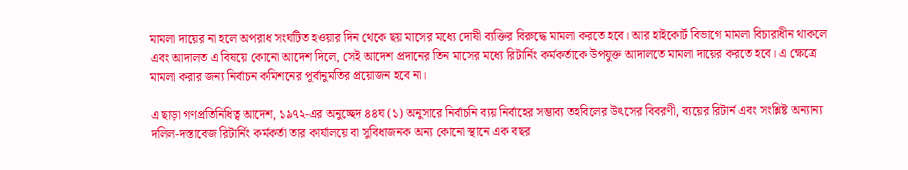মামলা দায়ের না হলে অপরাধ সংঘটিত হওয়ার দিন থেকে ছয় মাসের মধ্যে দোষী ব্যক্তির বিরুদ্ধে মামলা করতে হবে। আর হাইকোর্ট বিভাগে মামলা বিচারাধীন থাকলে এবং আদালত এ বিষয়ে কোনো আদেশ দিলে, সেই আদেশ প্রদানের তিন মাসের মধ্যে রিটার্নিং কর্মকর্তাকে উপযুক্ত আদালতে মামলা দায়ের করতে হবে। এ ক্ষেত্রে মামলা করার জন্য নির্বাচন কমিশনের পূর্বানুমতির প্রয়োজন হবে না।

এ ছাড়া গণপ্রতিনিধিত্ব আদেশ, ১৯৭২-এর অনুচ্ছেদ ৪৪ঘ (১) অনুসারে নির্বাচনি ব্যয় নির্বাহের সম্ভাব্য তহবিলের উৎসের বিবরণী, ব্যয়ের রিটার্ন এবং সংশ্লিষ্ট অন্যান্য দলিল-দস্তাবেজ রিটার্নিং কর্মকর্তা তার কার্যালয়ে বা সুবিধাজনক অন্য কোনো স্থানে এক বছর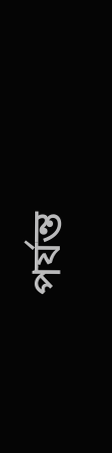পর্যন্ত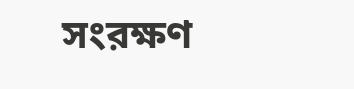সংরক্ষণ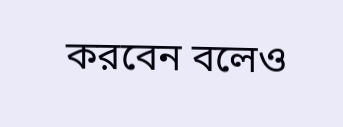করবেন বলেও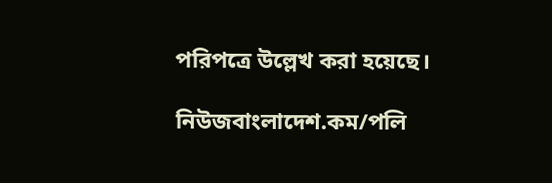পরিপত্রে উল্লেখ করা হয়েছে।

নিউজবাংলাদেশ.কম/পলি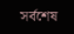সর্বশেষ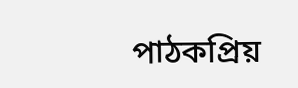পাঠকপ্রিয়